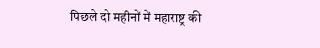पिछले दो महीनों में महाराष्ट्र की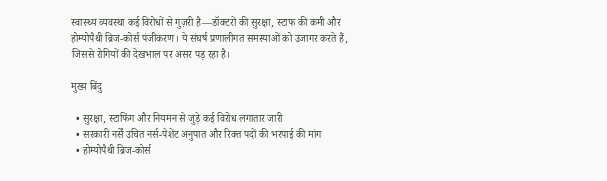स्वास्थ्य व्यवस्था कई विरोधों से गुज़री है—डॉक्टरों की सुरक्षा, स्टाफ की कमी और होम्योपैथी ब्रिज‑कोर्स पंजीकरण। ये संघर्ष प्रणालीगत समस्याओं को उजागर करते हैं, जिससे रोगियों की देखभाल पर असर पड़ रहा है।

मुख्य बिंदु

  • सुरक्षा, स्टाफिंग और नियमन से जुड़े कई विरोध लगातार जारी
  • सरकारी नर्सें उचित नर्स‑पेशेंट अनुपात और रिक्त पदों की भरपाई की मांग
  • होम्योपैथी ब्रिज‑कोर्स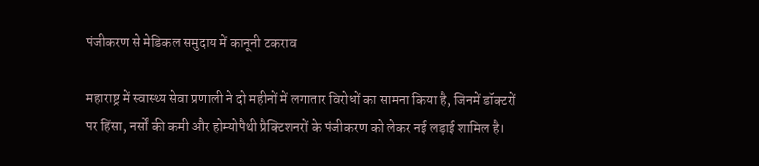पंजीकरण से मेडिकल समुदाय में कानूनी टकराव

महाराष्ट्र में स्वास्थ्य सेवा प्रणाली ने दो महीनों में लगातार विरोधों का सामना किया है, जिनमें डॉक्टरों पर हिंसा, नर्सों की कमी और होम्योपैथी प्रैक्टिशनरों के पंजीकरण को लेकर नई लड़ाई शामिल है।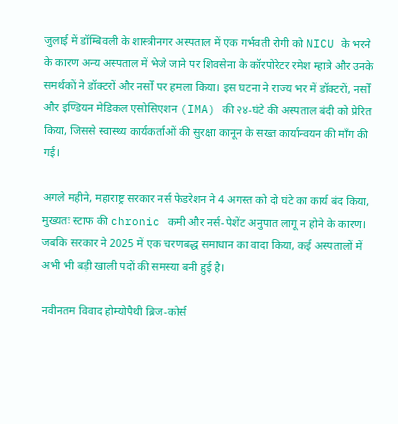जुलाई में डॉम्बिवली के शास्त्रीनगर अस्पताल में एक गर्भवती रोगी को NICU के भरने के कारण अन्य अस्पताल में भेजे जाने पर शिवसेना के कॉरपोरेटर रमेश म्हात्रे और उनके समर्थकों ने डॉक्टरों और नर्सों पर हमला किया। इस घटना ने राज्य भर में डॉक्टरों, नर्सों और इण्डियन मेडिकल एसोसिएशन (IMA) की २४‑घंटे की अस्पताल बंदी को प्रेरित किया, जिससे स्वास्थ्य कार्यकर्ताओं की सुरक्षा कानून के सख्त कार्यान्वयन की माँग की गई।

अगले महीने, महाराष्ट्र सरकार नर्स फेडरेशन ने 4 अगस्त को दो घंटे का कार्य बंद किया, मुख्यतः स्टाफ की chronic कमी और नर्स‑पेशेंट अनुपात लागू न होने के कारण। जबकि सरकार ने 2025 में एक चरणबद्ध समाधान का वादा किया, कई अस्पतालों में अभी भी बड़ी खाली पदों की समस्या बनी हुई है।

नवीनतम विवाद होम्योपैथी ब्रिज‑कोर्स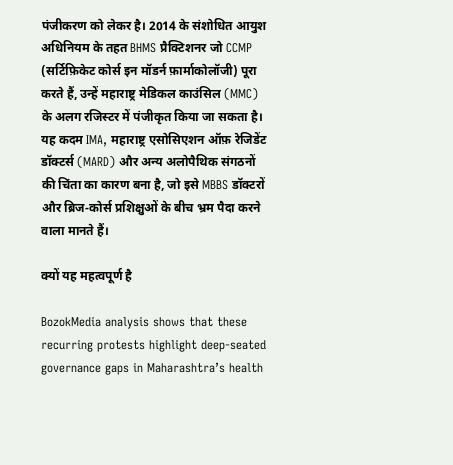पंजीकरण को लेकर है। 2014 के संशोधित आयुश अधिनियम के तहत BHMS प्रैक्टिशनर जो CCMP (सर्टिफ़िकेट कोर्स इन मॉडर्न फ़ार्माकोलॉजी) पूरा करते हैं, उन्हें महाराष्ट्र मेडिकल काउंसिल (MMC) के अलग रजिस्टर में पंजीकृत किया जा सकता है। यह कदम IMA, महाराष्ट्र एसोसिएशन ऑफ़ रेजिडेंट डॉक्टर्स (MARD) और अन्य अलोपैथिक संगठनों की चिंता का कारण बना है, जो इसे MBBS डॉक्टरों और ब्रिज‑कोर्स प्रशिक्षुओं के बीच भ्रम पैदा करने वाला मानते हैं।

क्यों यह महत्वपूर्ण है

BozokMedia analysis shows that these recurring protests highlight deep‑seated governance gaps in Maharashtra’s health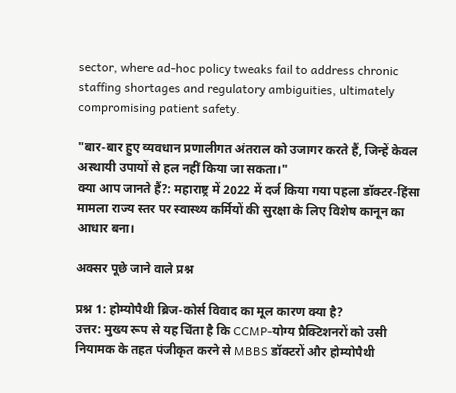sector, where ad‑hoc policy tweaks fail to address chronic staffing shortages and regulatory ambiguities, ultimately compromising patient safety.

"बार‑बार हुए व्यवधान प्रणालीगत अंतराल को उजागर करते हैं, जिन्हें केवल अस्थायी उपायों से हल नहीं किया जा सकता।"
क्या आप जानते हैं?: महाराष्ट्र में 2022 में दर्ज किया गया पहला डॉक्टर‑हिंसा मामला राज्य स्तर पर स्वास्थ्य कर्मियों की सुरक्षा के लिए विशेष कानून का आधार बना।

अक्सर पूछे जाने वाले प्रश्न

प्रश्न 1: होम्योपैथी ब्रिज‑कोर्स विवाद का मूल कारण क्या है?
उत्तर: मुख्य रूप से यह चिंता है कि CCMP‑योग्य प्रैक्टिशनरों को उसी नियामक के तहत पंजीकृत करने से MBBS डॉक्टरों और होम्योपैथी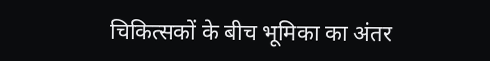चिकित्सकों के बीच भूमिका का अंतर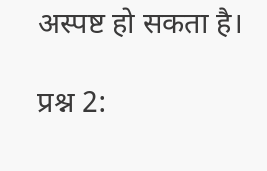अस्पष्ट हो सकता है।

प्रश्न 2: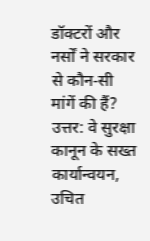डॉक्टरों और नर्सों ने सरकार से कौन‑सी मांगें की हैं?
उत्तर: वे सुरक्षा कानून के सख्त कार्यान्वयन, उचित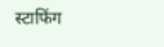स्टाफिंग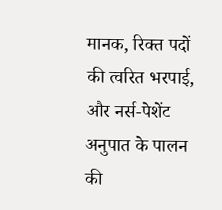मानक, रिक्त पदों की त्वरित भरपाई, और नर्स‑पेशेंट अनुपात के पालन की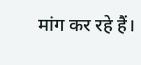मांग कर रहे हैं।